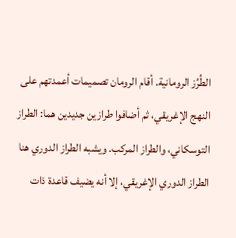الطُرُز الرومانية. أقام الرومان تصميمات أعمدتهم على النهج الإغريقي، ثم أضافوا طرازين جديدين هما: الطراز التوسكاني، والطراز المركب. ويشبه الطراز الدوري هنا الطراز الدوري الإغريقي، إلا أنه يضيف قاعدة ذات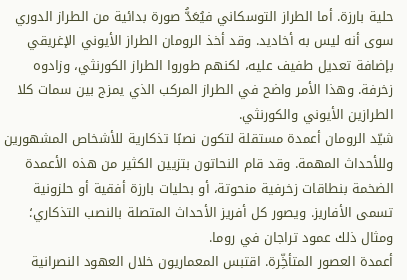حلية بارزة. أما الطراز التوسكاني فيُعَدُّ صورة بدائية من الطراز الدوري سوى أنه ليس به أخاديد. وقد أخذ الرومان الطراز الأيوني الإغريقي بإضافة تعديل طفيف عليه، لكنهم طوروا الطراز الكورنثي، وزادوه زخرفة. وهذا الأمر واضح في الطراز المركب الذي يمزج بين سمات كلا الطرازين الأيوني والكورنثي.
شيّد الرومان أعمدة مستقلة لتكون نصبًا تذكارية للأشخاص المشهورين وللأحداث المهمة. وقد قام النحاتون بتزيين الكثير من هذه الأعمدة الضخمة بنطاقات زخرفية منحوتة، أو بحليات بارزة أفقية أو حلزونية تسمى الأفاريز. ويصور كل أفريز الأحداث المتصلة بالنصب التذكاري؛ ومثال ذلك عمود تراجان في روما.
أعمدة العصور المتأخِّرة. اقتبس المعماريون خلال العهود النصرانية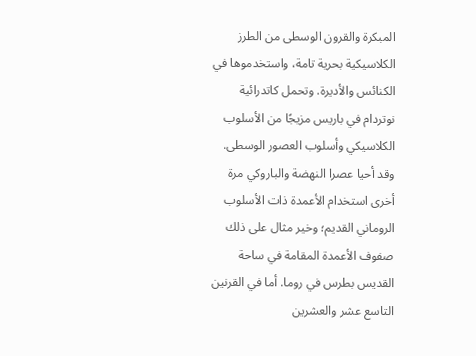المبكرة والقرون الوسطى من الطرز الكلاسيكية بحرية تامة، واستخدموها في الكنائس والأديرة. وتحمل كاتدرائية نوتردام في باريس مزيجًا من الأسلوب الكلاسيكي وأسلوب العصور الوسطى. وقد أحيا عصرا النهضة والباروكي مرة أخرى استخدام الأعمدة ذات الأسلوب الروماني القديم؛ وخير مثال على ذلك صفوف الأعمدة المقامة في ساحة القديس بطرس في روما. أما في القرنين التاسع عشر والعشرين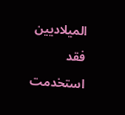الميلاديين فقد استخدمت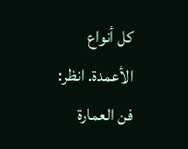كل أنواع الأعمدة. انظر: فن العمارة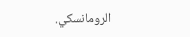الرومانسكي.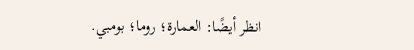انظر أيضًا: العمارة؛ روما؛ بومبي.